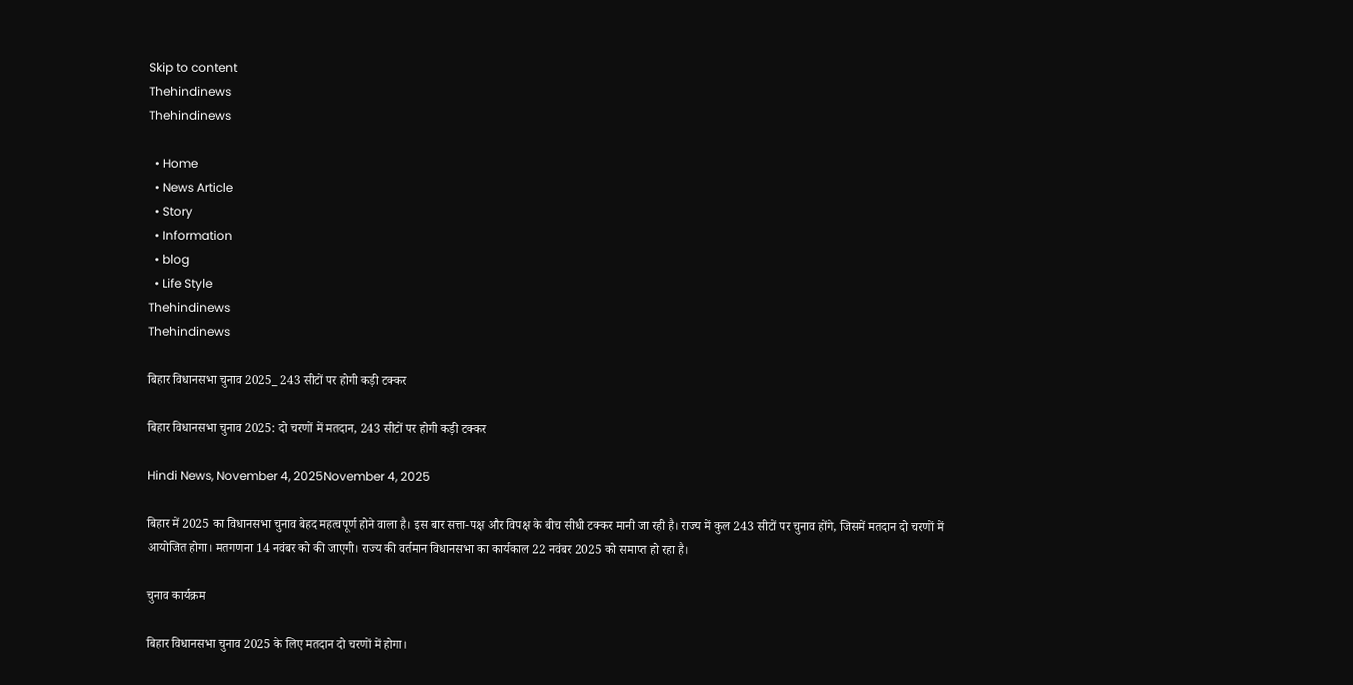Skip to content
Thehindinews
Thehindinews

  • Home
  • News Article
  • Story
  • Information
  • blog
  • Life Style
Thehindinews
Thehindinews

बिहार विधानसभा चुनाव 2025_ 243 सीटों पर होगी कड़ी टक्कर

बिहार विधानसभा चुनाव 2025: दो चरणों में मतदान, 243 सीटों पर होगी कड़ी टक्कर

Hindi News, November 4, 2025November 4, 2025

बिहार में 2025 का विधानसभा चुनाव बेहद महत्वपूर्ण होने वाला है। इस बार सत्ता-पक्ष और विपक्ष के बीच सीधी टक्कर मानी जा रही है। राज्य में कुल 243 सीटों पर चुनाव होंगे, जिसमें मतदान दो चरणों में आयोजित होगा। मतगणना 14 नवंबर को की जाएगी। राज्य की वर्तमान विधानसभा का कार्यकाल 22 नवंबर 2025 को समाप्त हो रहा है।

चुनाव कार्यक्रम

बिहार विधानसभा चुनाव 2025 के लिए मतदान दो चरणों में होगा।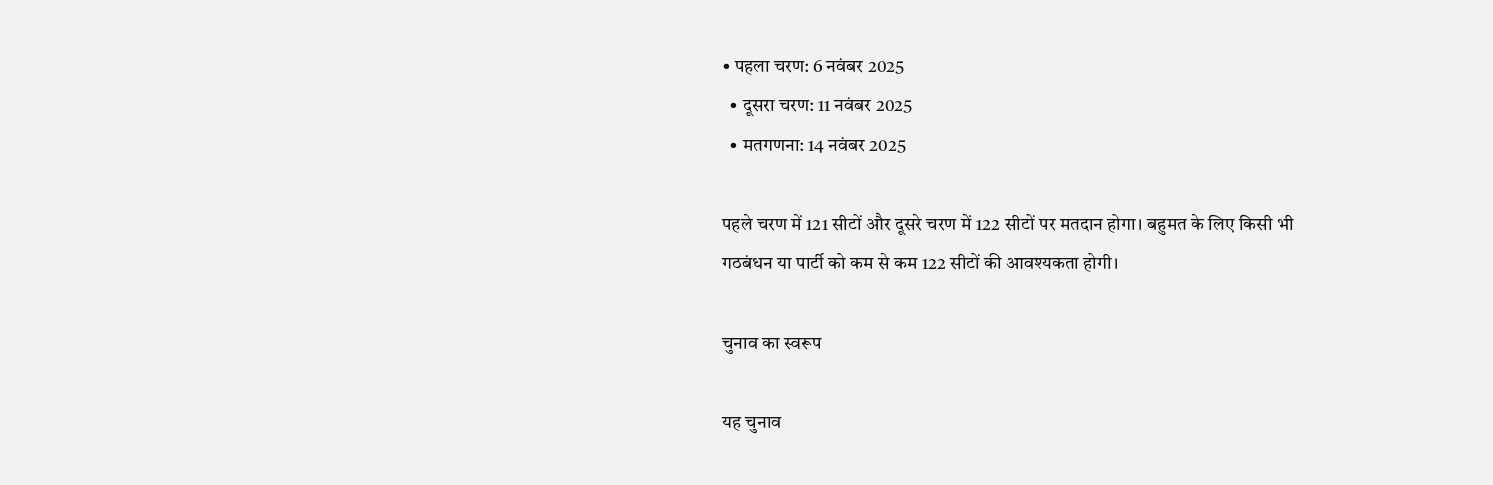• पहला चरण: 6 नवंबर 2025
  • दूसरा चरण: 11 नवंबर 2025
  • मतगणना: 14 नवंबर 2025

पहले चरण में 121 सीटों और दूसरे चरण में 122 सीटों पर मतदान होगा। बहुमत के लिए किसी भी गठबंधन या पार्टी को कम से कम 122 सीटों की आवश्यकता होगी।

चुनाव का स्वरूप

यह चुनाव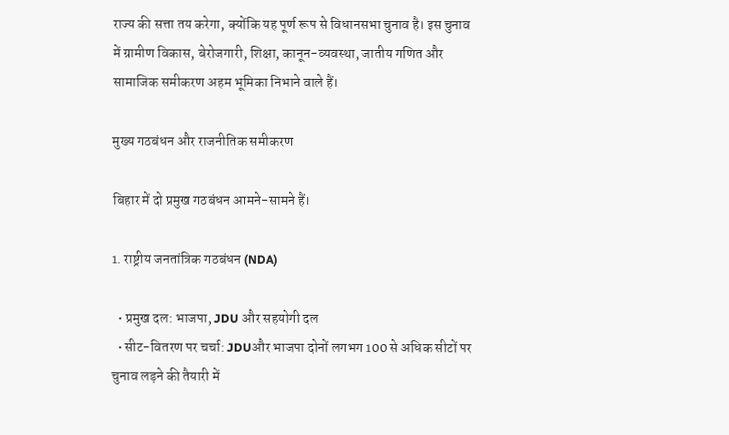राज्य की सत्ता तय करेगा, क्योंकि यह पूर्ण रूप से विधानसभा चुनाव है। इस चुनाव में ग्रामीण विकास, बेरोजगारी, शिक्षा, कानून-व्यवस्था, जातीय गणित और सामाजिक समीकरण अहम भूमिका निभाने वाले हैं।

मुख्य गठबंधन और राजनीतिक समीकरण

बिहार में दो प्रमुख गठबंधन आमने-सामने हैं।

1. राष्ट्रीय जनतांत्रिक गठबंधन (NDA)

  • प्रमुख दल: भाजपा, JDU और सहयोगी दल
  • सीट-वितरण पर चर्चा: JDUऔर भाजपा दोनों लगभग 100 से अधिक सीटों पर चुनाव लड़ने की तैयारी में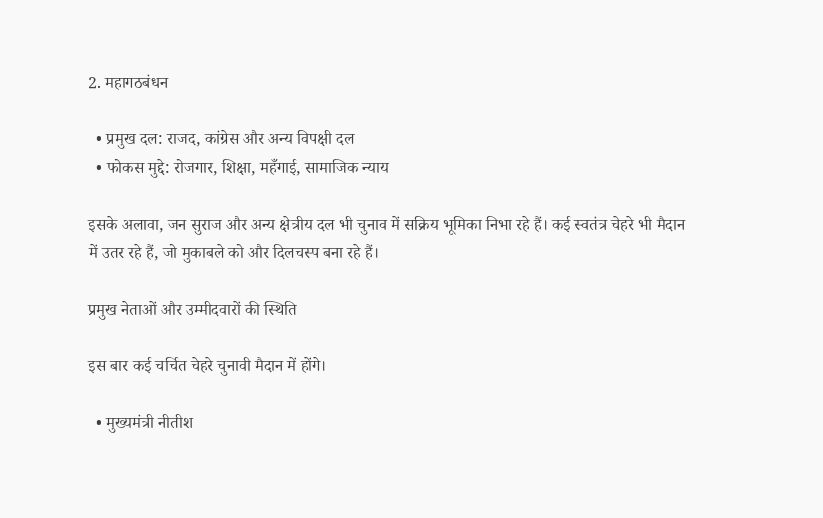2. महागठबंधन

  • प्रमुख दल: राजद, कांग्रेस और अन्य विपक्षी दल
  • फोकस मुद्दे: रोजगार, शिक्षा, महँगाई, सामाजिक न्याय

इसके अलावा, जन सुराज और अन्य क्षेत्रीय दल भी चुनाव में सक्रिय भूमिका निभा रहे हैं। कई स्वतंत्र चेहरे भी मैदान में उतर रहे हैं, जो मुकाबले को और दिलचस्प बना रहे हैं।

प्रमुख नेताओं और उम्मीदवारों की स्थिति

इस बार कई चर्चित चेहरे चुनावी मैदान में होंगे।

  • मुख्यमंत्री नीतीश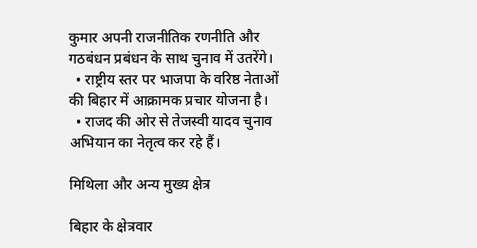कुमार अपनी राजनीतिक रणनीति और गठबंधन प्रबंधन के साथ चुनाव में उतरेंगे।
  • राष्ट्रीय स्तर पर भाजपा के वरिष्ठ नेताओं की बिहार में आक्रामक प्रचार योजना है।
  • राजद की ओर से तेजस्वी यादव चुनाव अभियान का नेतृत्व कर रहे हैं।

मिथिला और अन्य मुख्य क्षेत्र

बिहार के क्षेत्रवार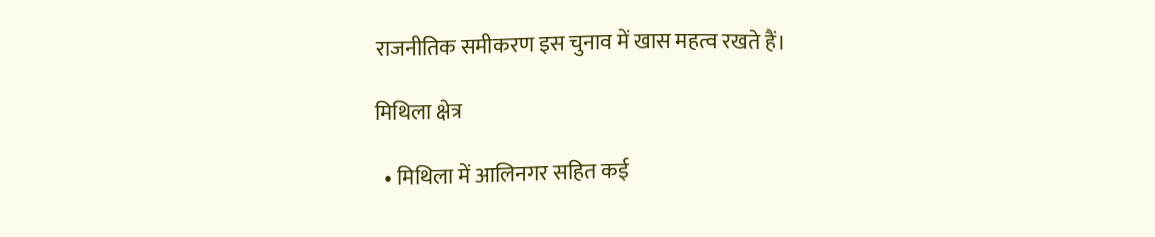राजनीतिक समीकरण इस चुनाव में खास महत्व रखते हैं।

मिथिला क्षेत्र

  • मिथिला में आलिनगर सहित कई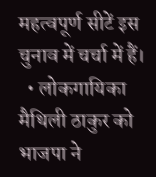महत्वपूर्ण सीटें इस चुनाव में चर्चा में हैं।
  • लोकगायिका मैथिली ठाकुर को भाजपा ने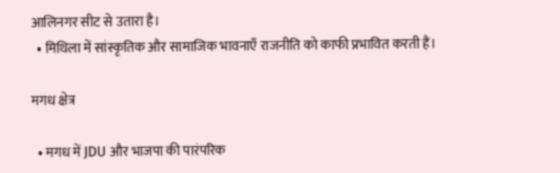आलिनगर सीट से उतारा है।
  • मिथिला में सांस्कृतिक और सामाजिक भावनाएँ राजनीति को काफी प्रभावित करती हैं।

मगध क्षेत्र

  • मगध में JDU और भाजपा की पारंपरिक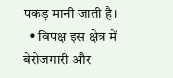पकड़ मानी जाती है।
  • विपक्ष इस क्षेत्र में बेरोजगारी और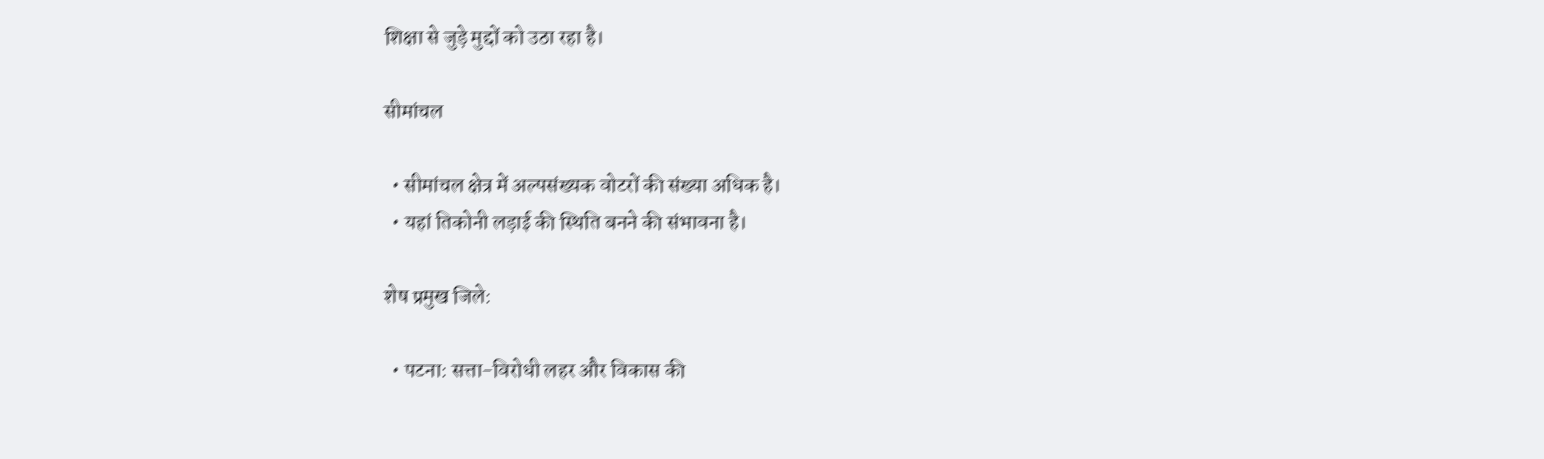शिक्षा से जुड़े मुद्दों को उठा रहा है।

सीमांचल

  • सीमांचल क्षेत्र में अल्पसंख्यक वोटरों की संख्या अधिक है।
  • यहां तिकोनी लड़ाई की स्थिति बनने की संभावना है।

शेष प्रमुख जिले:

  • पटना: सत्ता-विरोधी लहर और विकास की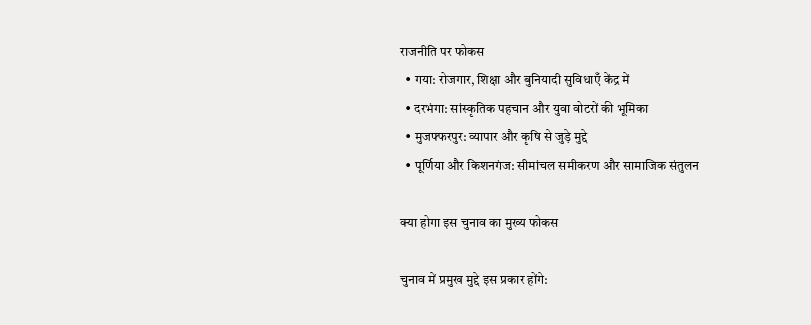राजनीति पर फोकस
  • गया: रोजगार, शिक्षा और बुनियादी सुविधाएँ केंद्र में
  • दरभंगा: सांस्कृतिक पहचान और युवा वोटरों की भूमिका
  • मुजफ्फरपुर: व्यापार और कृषि से जुड़े मुद्दे
  • पूर्णिया और किशनगंज: सीमांचल समीकरण और सामाजिक संतुलन

क्या होगा इस चुनाव का मुख्य फोकस

चुनाव में प्रमुख मुद्दे इस प्रकार होंगे: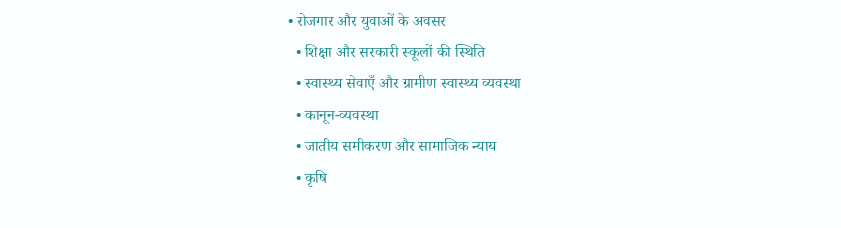• रोजगार और युवाओं के अवसर
  • शिक्षा और सरकारी स्कूलों की स्थिति
  • स्वास्थ्य सेवाएँ और ग्रामीण स्वास्थ्य व्यवस्था
  • कानून-व्यवस्था
  • जातीय समीकरण और सामाजिक न्याय
  • कृषि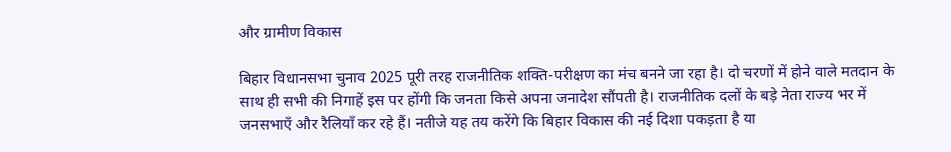और ग्रामीण विकास

बिहार विधानसभा चुनाव 2025 पूरी तरह राजनीतिक शक्ति-परीक्षण का मंच बनने जा रहा है। दो चरणों में होने वाले मतदान के साथ ही सभी की निगाहें इस पर होंगी कि जनता किसे अपना जनादेश सौंपती है। राजनीतिक दलों के बड़े नेता राज्य भर में जनसभाएँ और रैलियाँ कर रहे हैं। नतीजे यह तय करेंगे कि बिहार विकास की नई दिशा पकड़ता है या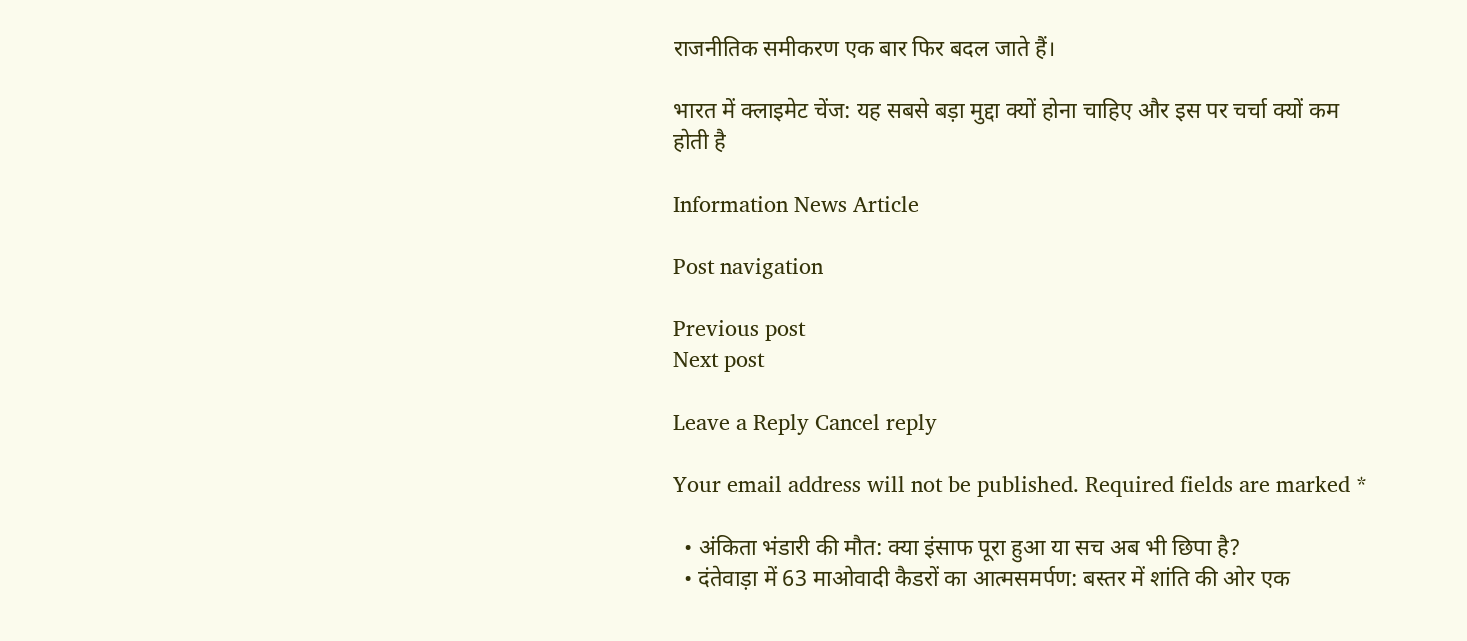राजनीतिक समीकरण एक बार फिर बदल जाते हैं।

भारत में क्लाइमेट चेंज: यह सबसे बड़ा मुद्दा क्यों होना चाहिए और इस पर चर्चा क्यों कम होती है

Information News Article

Post navigation

Previous post
Next post

Leave a Reply Cancel reply

Your email address will not be published. Required fields are marked *

  • अंकिता भंडारी की मौत: क्या इंसाफ पूरा हुआ या सच अब भी छिपा है?
  • दंतेवाड़ा में 63 माओवादी कैडरों का आत्मसमर्पण: बस्तर में शांति की ओर एक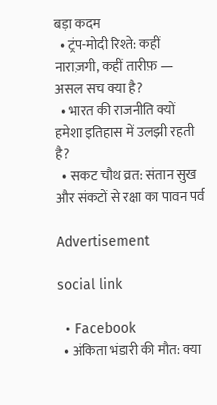बड़ा कदम
  • ट्रंप-मोदी रिश्ते: कहीं नाराज़गी, कहीं तारीफ़ — असल सच क्या है?
  • भारत की राजनीति क्यों हमेशा इतिहास में उलझी रहती है?
  • सकट चौथ व्रत: संतान सुख और संकटों से रक्षा का पावन पर्व

Advertisement

social link

  • Facebook
  • अंकिता भंडारी की मौत: क्या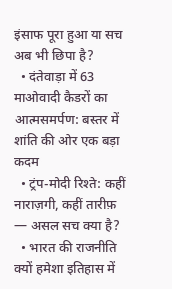इंसाफ पूरा हुआ या सच अब भी छिपा है?
  • दंतेवाड़ा में 63 माओवादी कैडरों का आत्मसमर्पण: बस्तर में शांति की ओर एक बड़ा कदम
  • ट्रंप-मोदी रिश्ते: कहीं नाराज़गी, कहीं तारीफ़ — असल सच क्या है?
  • भारत की राजनीति क्यों हमेशा इतिहास में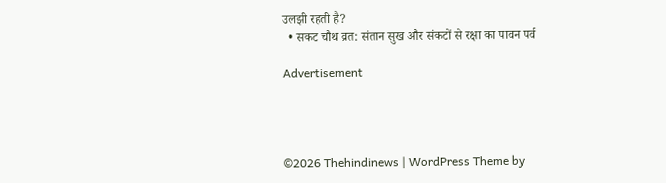उलझी रहती है?
  • सकट चौथ व्रत: संतान सुख और संकटों से रक्षा का पावन पर्व

Advertisement




©2026 Thehindinews | WordPress Theme by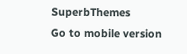SuperbThemes
Go to mobile version